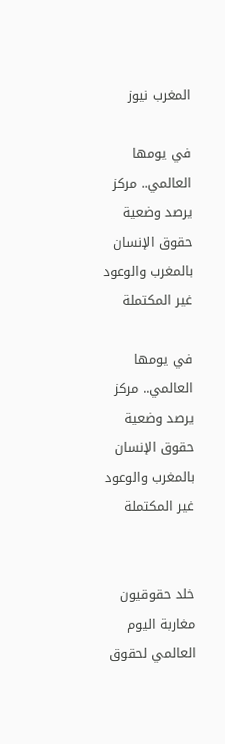المغرب نيوز

في يومها العالمي.. مركز يرصد وضعية حقوق الإنسان بالمغرب والوعود غير المكتملة

في يومها العالمي.. مركز يرصد وضعية حقوق الإنسان بالمغرب والوعود غير المكتملة


خلد حقوقيون مغاربة اليوم العالمي لحقوق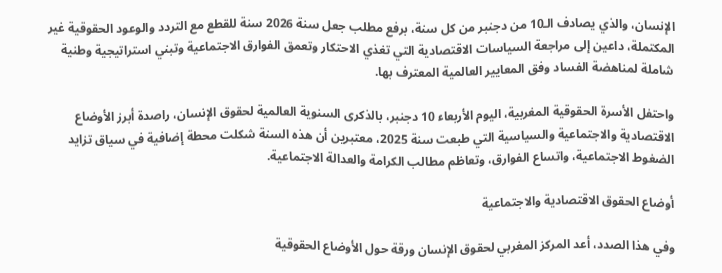الإنسان، والذي يصادف الـ10 من دجنبر من كل سنة، برفع مطلب جعل سنة 2026 سنة للقطع مع التردد والوعود الحقوقية غير المكتملة، داعين إلى مراجعة السياسات الاقتصادية التي تغذي الاحتكار وتعمق الفوارق الاجتماعية وتبني استراتيجية وطنية شاملة لمناهضة الفساد وفق المعايير العالمية المعترف بها.

واحتفل الأسرة الحقوقية المغربية، اليوم الأربعاء 10 دجنبر، بالذكرى السنوية العالمية لحقوق الإنسان، راصدة أبرز الأوضاع الاقتصادية والاجتماعية والسياسية التي طبعت سنة 2025، معتبرين أن هذه السنة شكلت محطة إضافية في سياق تزايد الضغوط الاجتماعية، واتساع الفوارق، وتعاظم مطالب الكرامة والعدالة الاجتماعية.

أوضاع الحقوق الاقتصادية والاجتماعية

وفي هذا الصدد، أعد المركز المغربي لحقوق الإنسان ورقة حول الأوضاع الحقوقية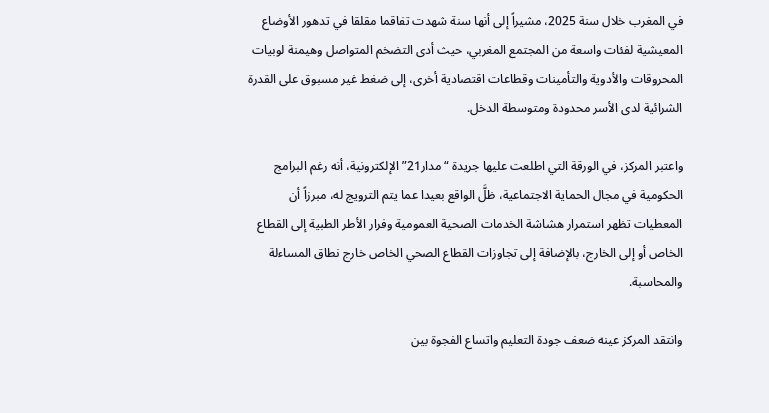في المغرب خلال سنة 2025، مشيراً إلى أنها سنة شهدت تفاقما مقلقا في تدهور الأوضاع المعيشية لفئات واسعة من المجتمع المغربي، حيث أدى التضخم المتواصل وهيمنة لوبيات المحروقات والأدوية والتأمينات وقطاعات اقتصادية أخرى، إلى ضغط غير مسبوق على القدرة الشرائية لدى الأسر محدودة ومتوسطة الدخل.

واعتبر المركز، في الورقة التي اطلعت عليها جريدة “مدار21” الإلكترونية، أنه رغم البرامج الحكومية في مجال الحماية الاجتماعية، ظلَّ الواقع بعيدا عما يتم الترويج له، مبرزاً أن المعطيات تظهر استمرار هشاشة الخدمات الصحية العمومية وفرار الأطر الطبية إلى القطاع الخاص أو إلى الخارج، بالإضافة إلى تجاوزات القطاع الصحي الخاص خارج نطاق المساءلة والمحاسبة.

وانتقد المركز عينه ضعف جودة التعليم واتساع الفجوة بين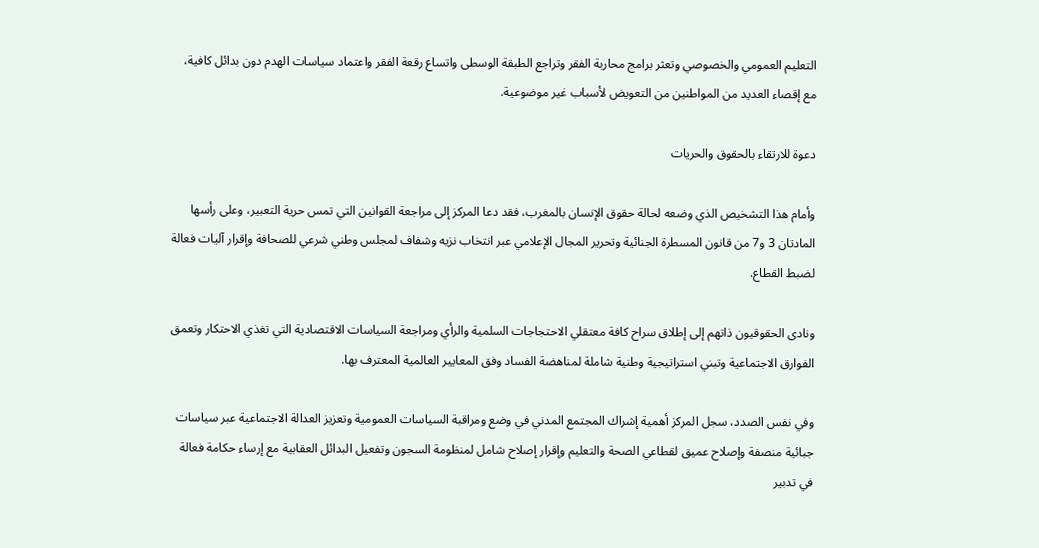التعليم العمومي والخصوصي وتعثر برامج محاربة الفقر وتراجع الطبقة الوسطى واتساع رقعة الفقر واعتماد سياسات الهدم دون بدائل كافية، مع إقصاء العديد من المواطنين من التعويض لأسباب غير موضوعية.

دعوة للارتقاء بالحقوق والحريات

وأمام هذا التشخيص الذي وضعه لحالة حقوق الإنسان بالمغرب، فقد دعا المركز إلى مراجعة القوانين التي تمس حرية التعبير، وعلى رأسها المادتان 3 و7 من قانون المسطرة الجنائية وتحرير المجال الإعلامي عبر انتخاب نزيه وشفاف لمجلس وطني شرعي للصحافة وإقرار آليات فعالة لضبط القطاع.

ونادى الحقوقيون ذاتهم إلى إطلاق سراح كافة معتقلي الاحتجاجات السلمية والرأي ومراجعة السياسات الاقتصادية التي تغذي الاحتكار وتعمق الفوارق الاجتماعية وتبني استراتيجية وطنية شاملة لمناهضة الفساد وفق المعايير العالمية المعترف بها.

وفي نفس الصدد، سجل المركز أهمية إشراك المجتمع المدني في وضع ومراقبة السياسات العمومية وتعزيز العدالة الاجتماعية عبر سياسات جبائية منصفة وإصلاح عميق لقطاعي الصحة والتعليم وإقرار إصلاح شامل لمنظومة السجون وتفعيل البدائل العقابية مع إرساء حكامة فعالة في تدبير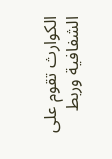الكوارث تقوم على الشفافية وربط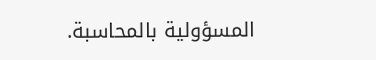المسؤولية بالمحاسبة.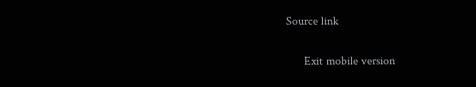Source link

      Exit mobile version